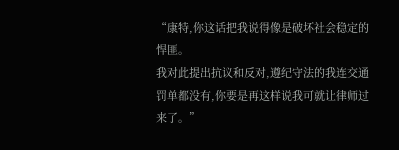“康特,你这话把我说得像是破坏社会稳定的悍匪。
我对此提出抗议和反对,遵纪守法的我连交通罚单都没有,你要是再这样说我可就让律师过来了。”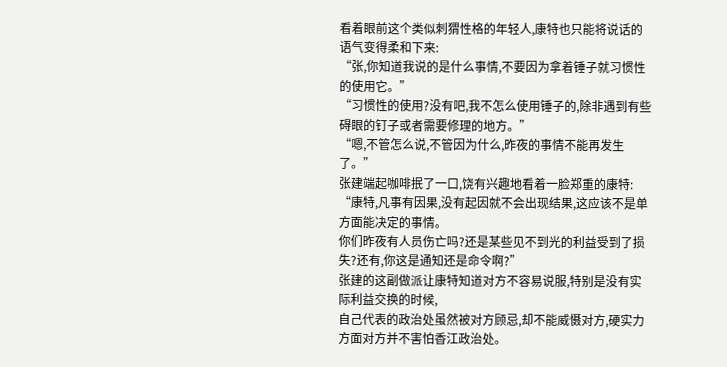看着眼前这个类似刺猬性格的年轻人,康特也只能将说话的语气变得柔和下来:
“张,你知道我说的是什么事情,不要因为拿着锤子就习惯性的使用它。”
“习惯性的使用?没有吧,我不怎么使用锤子的,除非遇到有些碍眼的钉子或者需要修理的地方。”
“嗯,不管怎么说,不管因为什么,昨夜的事情不能再发生了。”
张建端起咖啡抿了一口,饶有兴趣地看着一脸郑重的康特:
“康特,凡事有因果,没有起因就不会出现结果,这应该不是单方面能决定的事情。
你们昨夜有人员伤亡吗?还是某些见不到光的利益受到了损失?还有,你这是通知还是命令啊?”
张建的这副做派让康特知道对方不容易说服,特别是没有实际利益交换的时候,
自己代表的政治处虽然被对方顾忌,却不能威慑对方,硬实力方面对方并不害怕香江政治处。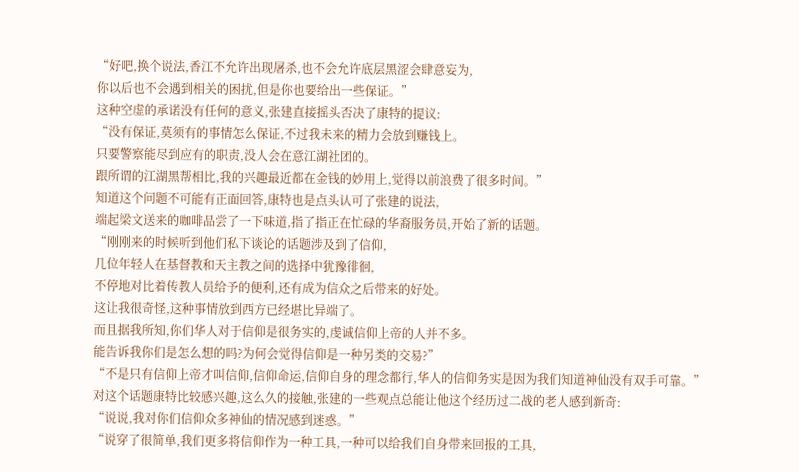“好吧,换个说法,香江不允许出现屠杀,也不会允许底层黑涩会肆意妄为,
你以后也不会遇到相关的困扰,但是你也要给出一些保证。”
这种空虚的承诺没有任何的意义,张建直接摇头否决了康特的提议:
“没有保证,莫须有的事情怎么保证,不过我未来的精力会放到赚钱上。
只要警察能尽到应有的职责,没人会在意江湖社团的。
跟所谓的江湖黑帮相比,我的兴趣最近都在金钱的妙用上,觉得以前浪费了很多时间。”
知道这个问题不可能有正面回答,康特也是点头认可了张建的说法,
端起梁文送来的咖啡品尝了一下味道,指了指正在忙碌的华裔服务员,开始了新的话题。
“刚刚来的时候听到他们私下谈论的话题涉及到了信仰,
几位年轻人在基督教和天主教之间的选择中犹豫徘徊,
不停地对比着传教人员给予的便利,还有成为信众之后带来的好处。
这让我很奇怪,这种事情放到西方已经堪比异端了。
而且据我所知,你们华人对于信仰是很务实的,虔诚信仰上帝的人并不多。
能告诉我你们是怎么想的吗?为何会觉得信仰是一种另类的交易?”
“不是只有信仰上帝才叫信仰,信仰命运,信仰自身的理念都行,华人的信仰务实是因为我们知道神仙没有双手可靠。”
对这个话题康特比较感兴趣,这么久的接触,张建的一些观点总能让他这个经历过二战的老人感到新奇:
“说说,我对你们信仰众多神仙的情况感到迷惑。”
“说穿了很简单,我们更多将信仰作为一种工具,一种可以给我们自身带来回报的工具,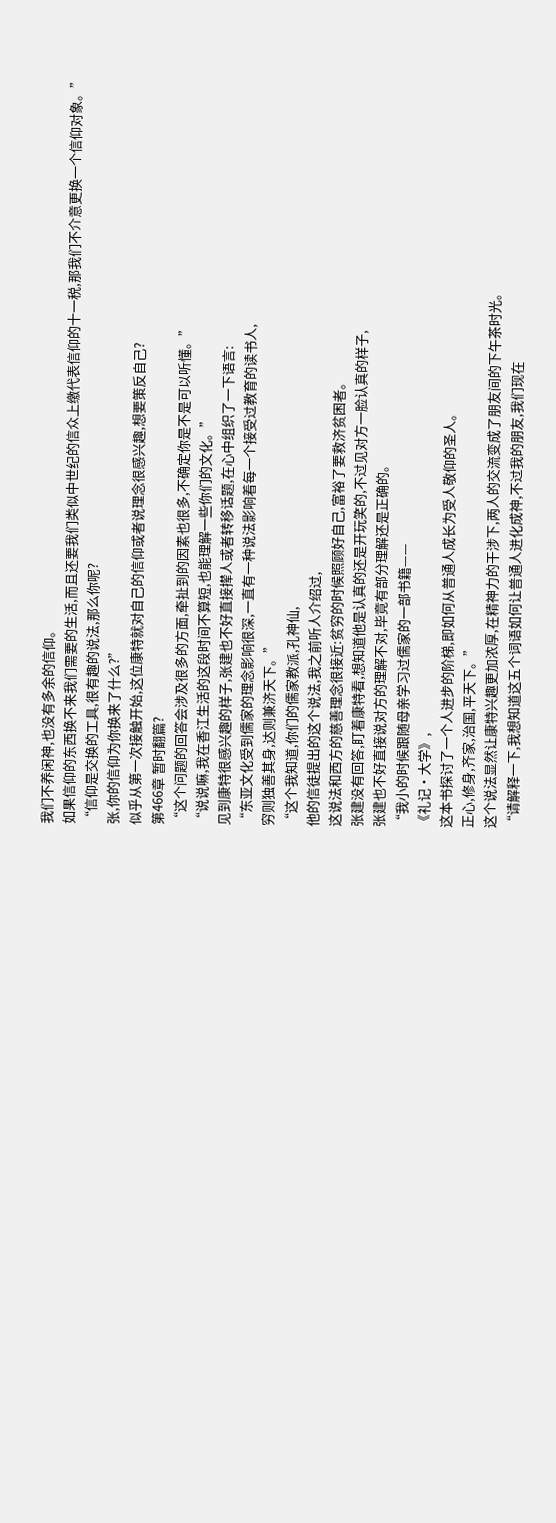我们不养闲神,也没有多余的信仰。
如果信仰的东西换不来我们需要的生活,而且还要我们类似中世纪的信众上缴代表信仰的十一税,那我们不介意更换一个信仰对象。”
“信仰是交换的工具,很有趣的说法,那么你呢?
张,你的信仰为你换来了什么?”
似乎从第一次接触开始,这位康特就对自己的信仰或者说理念很感兴趣,想要策反自己?
第466章 暂时翻篇?
“这个问题的回答会涉及很多的方面,牵扯到的因素也很多,不确定你是不是可以听懂。”
“说说嘛,我在香江生活的这段时间不算短,也能理解一些你们的文化。”
见到康特很感兴趣的样子,张建也不好直接撵人或者转移话题,在心中组织了一下语言:
“东亚文化受到儒家的理念影响很深,一直有一种说法影响着每一个接受过教育的读书人,
穷则独善其身,达则兼济天下。”
“这个我知道,你们的儒家教派,孔神仙,
他的信徒提出的这个说法,我之前听人介绍过,
这说法和西方的慈善理念很接近:贫穷的时候照顾好自己,富裕了要救济贫困者。
张建没有回答,盯着康特看,想知道他是认真的还是开玩笑的,不过见对方一脸认真的样子,
张建也不好直接说对方的理解不对,毕竟有部分理解还是正确的。
“我小的时候跟随母亲学习过儒家的一部书籍——
《礼记·大学》,
这本书探讨了一个人进步的阶梯,即如何从普通人成长为受人敬仰的圣人。
正心,修身,齐家,治国,平天下。”
这个说法显然让康特兴趣更加浓厚,在精神力的干涉下,两人的交流变成了朋友间的下午茶时光。
“请解释一下,我想知道这五个词语如何让普通人进化成神,不过我的朋友,我们现在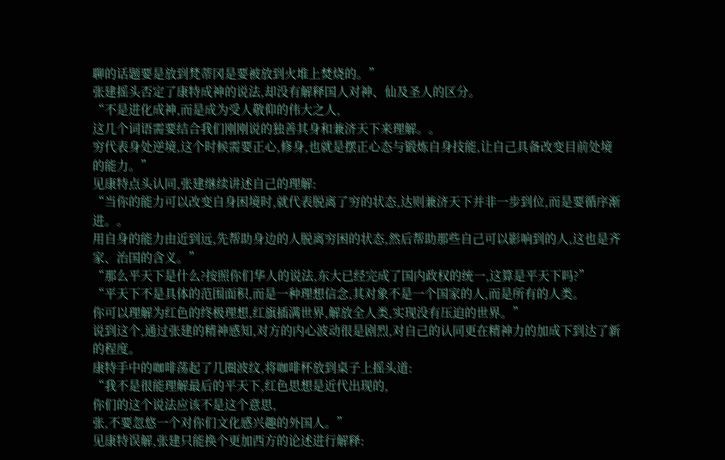聊的话题要是放到梵蒂冈是要被放到火堆上焚烧的。”
张建摇头否定了康特成神的说法,却没有解释国人对神、仙及圣人的区分。
“不是进化成神,而是成为受人敬仰的伟大之人,
这几个词语需要结合我们刚刚说的独善其身和兼济天下来理解。。
穷代表身处逆境,这个时候需要正心,修身,也就是摆正心态与锻炼自身技能,让自己具备改变目前处境的能力。”
见康特点头认同,张建继续讲述自己的理解:
“当你的能力可以改变自身困境时,就代表脱离了穷的状态,达则兼济天下并非一步到位,而是要循序渐进。。
用自身的能力由近到远,先帮助身边的人脱离穷困的状态,然后帮助那些自己可以影响到的人,这也是齐家、治国的含义。”
“那么平天下是什么?按照你们华人的说法,东大已经完成了国内政权的统一,这算是平天下吗?”
“平天下不是具体的范围面积,而是一种理想信念,其对象不是一个国家的人,而是所有的人类。
你可以理解为红色的终极理想,红旗插满世界,解放全人类,实现没有压迫的世界。”
说到这个,通过张建的精神感知,对方的内心波动很是剧烈,对自己的认同更在精神力的加成下到达了新的程度。
康特手中的咖啡荡起了几圈波纹,将咖啡杯放到桌子上摇头道:
“我不是很能理解最后的平天下,红色思想是近代出现的,
你们的这个说法应该不是这个意思,
张,不要忽悠一个对你们文化感兴趣的外国人。”
见康特误解,张建只能换个更加西方的论述进行解释: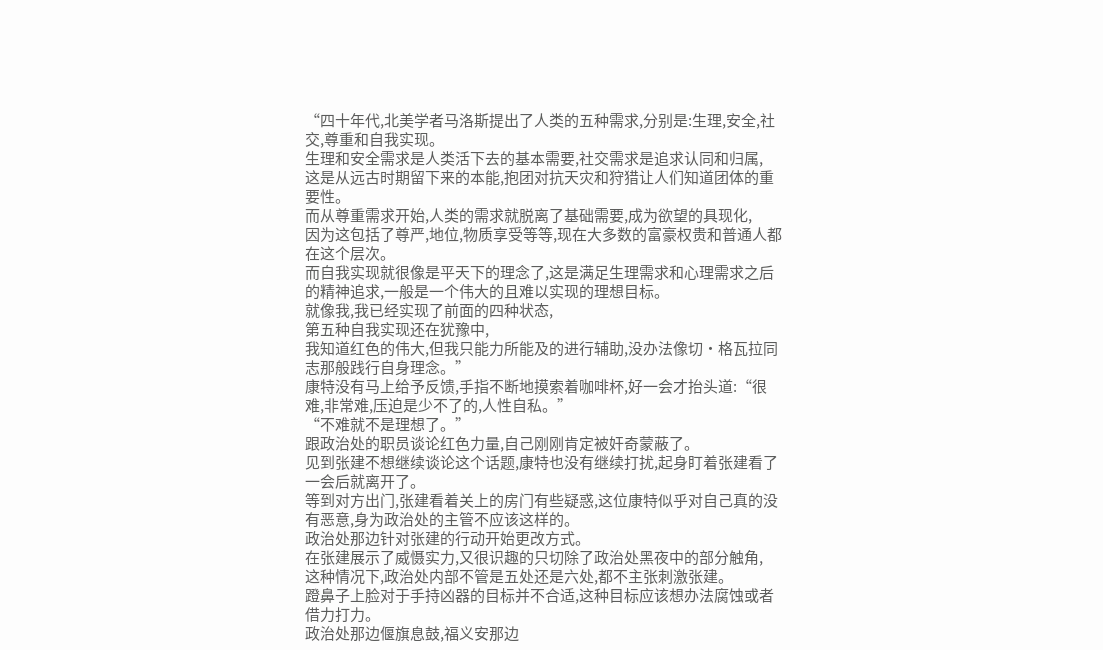“四十年代,北美学者马洛斯提出了人类的五种需求,分别是:生理,安全,社交,尊重和自我实现。
生理和安全需求是人类活下去的基本需要,社交需求是追求认同和归属,
这是从远古时期留下来的本能,抱团对抗天灾和狩猎让人们知道团体的重要性。
而从尊重需求开始,人类的需求就脱离了基础需要,成为欲望的具现化,
因为这包括了尊严,地位,物质享受等等,现在大多数的富豪权贵和普通人都在这个层次。
而自我实现就很像是平天下的理念了,这是满足生理需求和心理需求之后的精神追求,一般是一个伟大的且难以实现的理想目标。
就像我,我已经实现了前面的四种状态,
第五种自我实现还在犹豫中,
我知道红色的伟大,但我只能力所能及的进行辅助,没办法像切·格瓦拉同志那般践行自身理念。”
康特没有马上给予反馈,手指不断地摸索着咖啡杯,好一会才抬头道:“很难,非常难,压迫是少不了的,人性自私。”
“不难就不是理想了。”
跟政治处的职员谈论红色力量,自己刚刚肯定被奸奇蒙蔽了。
见到张建不想继续谈论这个话题,康特也没有继续打扰,起身盯着张建看了一会后就离开了。
等到对方出门,张建看着关上的房门有些疑惑,这位康特似乎对自己真的没有恶意,身为政治处的主管不应该这样的。
政治处那边针对张建的行动开始更改方式。
在张建展示了威慑实力,又很识趣的只切除了政治处黑夜中的部分触角,
这种情况下,政治处内部不管是五处还是六处,都不主张刺激张建。
蹬鼻子上脸对于手持凶器的目标并不合适,这种目标应该想办法腐蚀或者借力打力。
政治处那边偃旗息鼓,福义安那边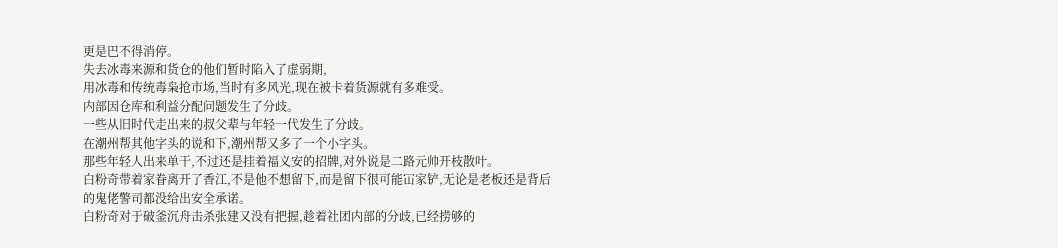更是巴不得消停。
失去冰毒来源和货仓的他们暂时陷入了虚弱期,
用冰毒和传统毒枭抢市场,当时有多风光,现在被卡着货源就有多难受。
内部因仓库和利益分配问题发生了分歧。
一些从旧时代走出来的叔父辈与年轻一代发生了分歧。
在潮州帮其他字头的说和下,潮州帮又多了一个小字头。
那些年轻人出来单干,不过还是挂着福义安的招牌,对外说是二路元帅开枝散叶。
白粉奇带着家眷离开了香江,不是他不想留下,而是留下很可能冚家铲,无论是老板还是背后的鬼佬警司都没给出安全承诺。
白粉奇对于破釜沉舟击杀张建又没有把握,趁着社团内部的分歧,已经捞够的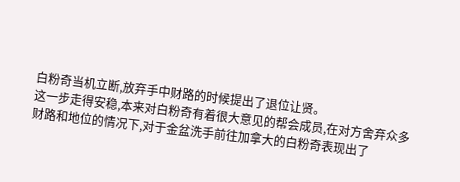白粉奇当机立断,放弃手中财路的时候提出了退位让贤。
这一步走得安稳,本来对白粉奇有着很大意见的帮会成员,在对方舍弃众多财路和地位的情况下,对于金盆洗手前往加拿大的白粉奇表现出了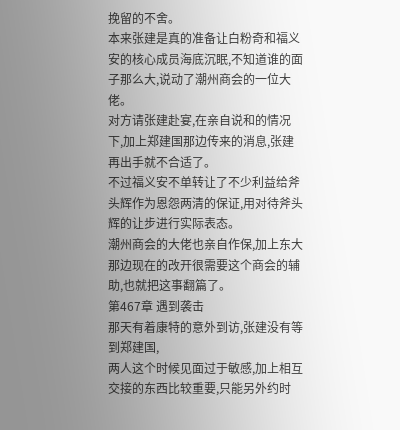挽留的不舍。
本来张建是真的准备让白粉奇和福义安的核心成员海底沉眠,不知道谁的面子那么大,说动了潮州商会的一位大佬。
对方请张建赴宴,在亲自说和的情况下,加上郑建国那边传来的消息,张建再出手就不合适了。
不过福义安不单转让了不少利益给斧头辉作为恩怨两清的保证,用对待斧头辉的让步进行实际表态。
潮州商会的大佬也亲自作保,加上东大那边现在的改开很需要这个商会的辅助,也就把这事翻篇了。
第467章 遇到袭击
那天有着康特的意外到访,张建没有等到郑建国,
两人这个时候见面过于敏感,加上相互交接的东西比较重要,只能另外约时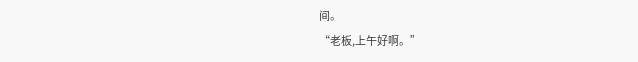间。
“老板,上午好啊。”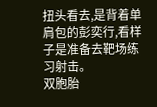扭头看去,是背着单肩包的彭奕行,看样子是准备去靶场练习射击。
双胞胎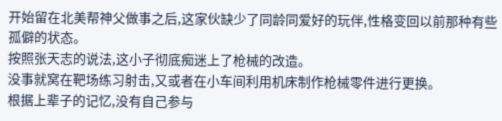开始留在北美帮神父做事之后,这家伙缺少了同龄同爱好的玩伴,性格变回以前那种有些孤僻的状态。
按照张天志的说法,这小子彻底痴迷上了枪械的改造。
没事就窝在靶场练习射击,又或者在小车间利用机床制作枪械零件进行更换。
根据上辈子的记忆,没有自己参与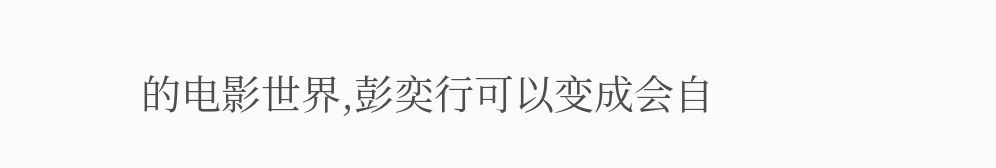的电影世界,彭奕行可以变成会自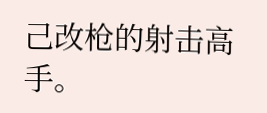己改枪的射击高手。